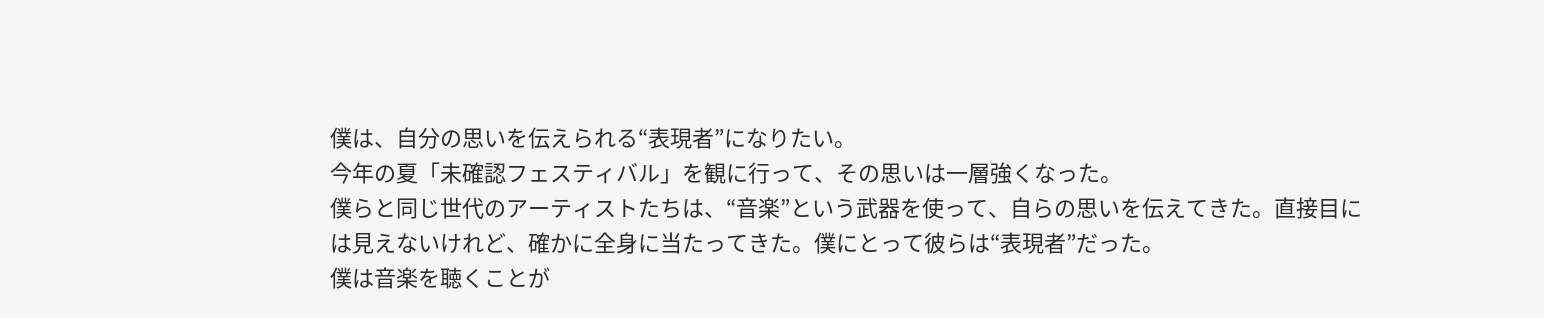僕は、自分の思いを伝えられる“表現者”になりたい。
今年の夏「未確認フェスティバル」を観に行って、その思いは一層強くなった。
僕らと同じ世代のアーティストたちは、“音楽”という武器を使って、自らの思いを伝えてきた。直接目には見えないけれど、確かに全身に当たってきた。僕にとって彼らは“表現者”だった。
僕は音楽を聴くことが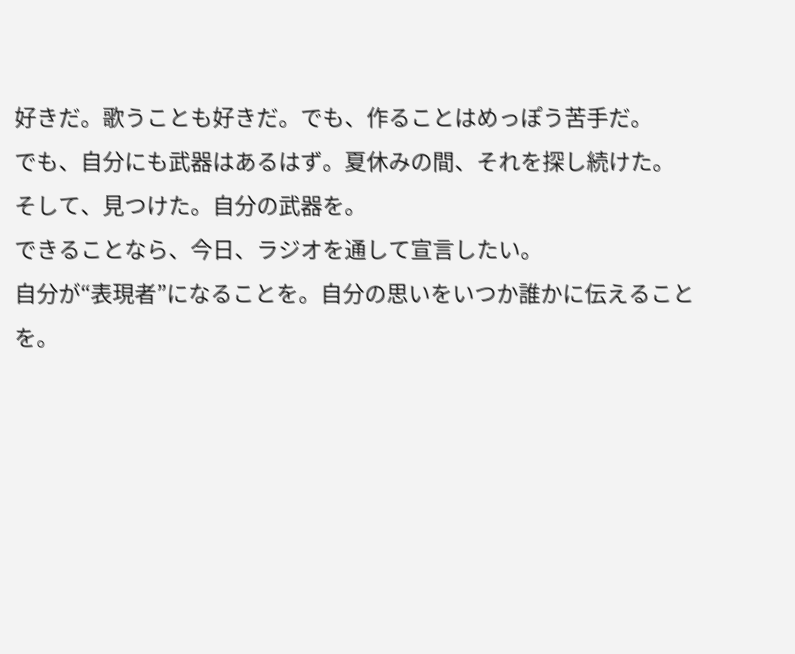好きだ。歌うことも好きだ。でも、作ることはめっぽう苦手だ。
でも、自分にも武器はあるはず。夏休みの間、それを探し続けた。
そして、見つけた。自分の武器を。
できることなら、今日、ラジオを通して宣言したい。
自分が“表現者”になることを。自分の思いをいつか誰かに伝えることを。